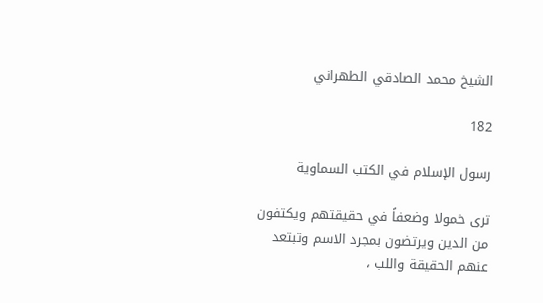الشيخ محمد الصادقي الطهراني

182

رسول الإسلام في الكتب السماوية

ترى خمولا وضعفاً في حقيقتهم ويكتفون من الدين ويرتضون بمجرد الاسم وتبتعد عنهم الحقيقة واللب ،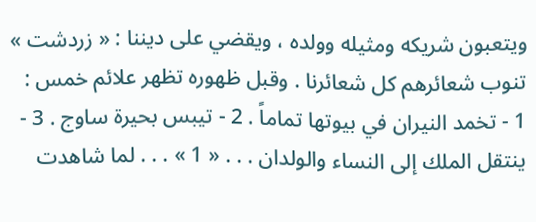ويتعبون شريكه ومثيله وولده ، ويقضي على ديننا : « زردشت » تنوب شعائرهم كل شعائرنا . وقبل ظهوره تظهر علائم خمس : 1 - تخمد النيران في بيوتها تماماً . 2 - تيبس بحيرة ساوج . 3 - ينتقل الملك إلى النساء والولدان . . . « 1 » . . . لما شاهدت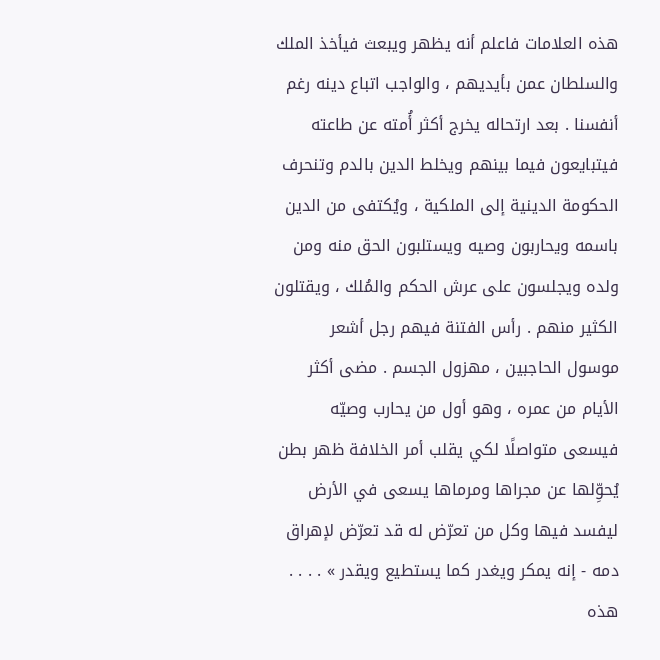هذه العلامات فاعلم أنه يظهر ويبعث فيأخذ الملك والسلطان عمن بأيديهم ، والواجب اتباع دينه رغم أنفسنا . بعد ارتحاله يخرج أكثر أُمته عن طاعته فيتبايعون فيما بينهم ويخلط الدين بالدم وتنحرف الحكومة الدينية إلى الملكية ، ويُكتفى من الدين باسمه ويحاربون وصيه ويستلبون الحق منه ومن ولده ويجلسون على عرش الحكم والمُلك ، ويقتلون الكثير منهم . رأس الفتنة فيهم رجل أشعر موسول الحاجبين ، مهزول الجسم . مضى أكثر الأيام من عمره ، وهو أول من يحارب وصيّه فيسعى متواصلًا لكي يقلب أمر الخلافة ظهر بطن يُحوِّلها عن مجراها ومرماها يسعى في الأرض ليفسد فيها وكل من تعرّض له قد تعرّض لإهراق دمه - إنه يمكر ويغدر كما يستطيع ويقدر » . . . . هذه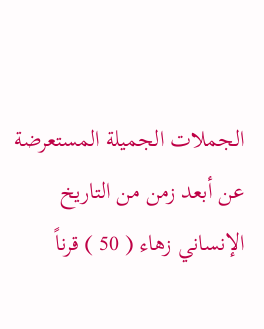الجملات الجميلة المستعرضة عن أبعد زمن من التاريخ الإنساني زهاء ( 50 ) قرناً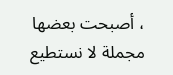، أصبحت بعضها مجملة لا نستطيع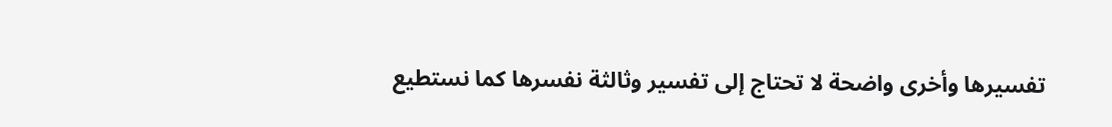تفسيرها وأخرى واضحة لا تحتاج إلى تفسير وثالثة نفسرها كما نستطيع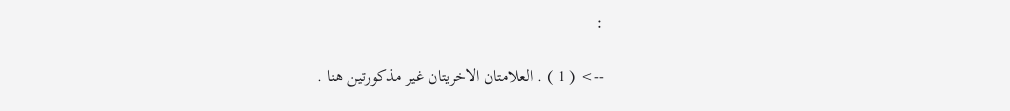:

--> ( 1 ) . العلامتان الاخريتان غير مذكورتين هنا .